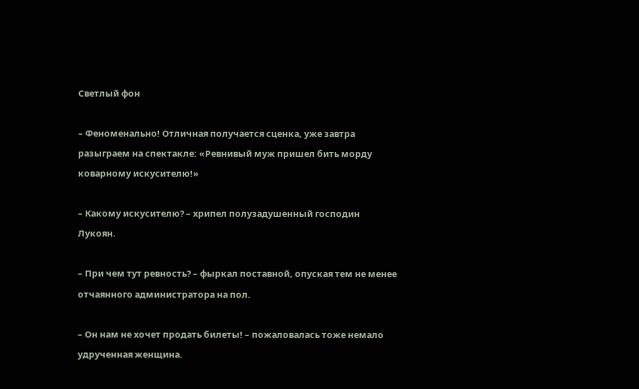Светлый фон

– Феноменально! Отличная получается сценка, уже завтра разыграем на спектакле: «Ревнивый муж пришел бить морду коварному искусителю!»

– Какому искусителю? – хрипел полузадушенный господин Лукоян.

– При чем тут ревность? – фыркал поставной, опуская тем не менее отчаянного администратора на пол.

– Он нам не хочет продать билеты! – пожаловалась тоже немало удрученная женщина.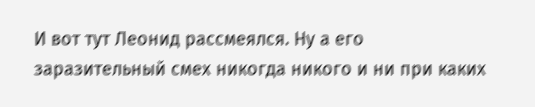И вот тут Леонид рассмеялся. Ну а его заразительный смех никогда никого и ни при каких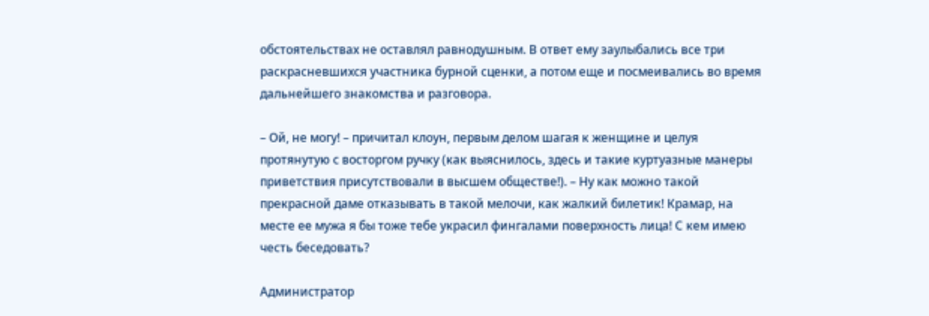обстоятельствах не оставлял равнодушным. В ответ ему заулыбались все три раскрасневшихся участника бурной сценки, а потом еще и посмеивались во время дальнейшего знакомства и разговора.

– Ой, не могу! – причитал клоун, первым делом шагая к женщине и целуя протянутую с восторгом ручку (как выяснилось, здесь и такие куртуазные манеры приветствия присутствовали в высшем обществе!). – Ну как можно такой прекрасной даме отказывать в такой мелочи, как жалкий билетик! Крамар, на месте ее мужа я бы тоже тебе украсил фингалами поверхность лица! С кем имею честь беседовать?

Администратор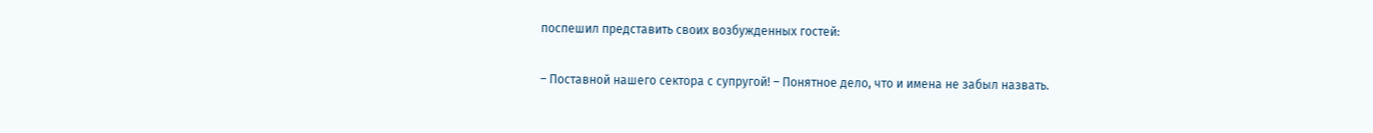поспешил представить своих возбужденных гостей:

– Поставной нашего сектора с супругой! – Понятное дело, что и имена не забыл назвать.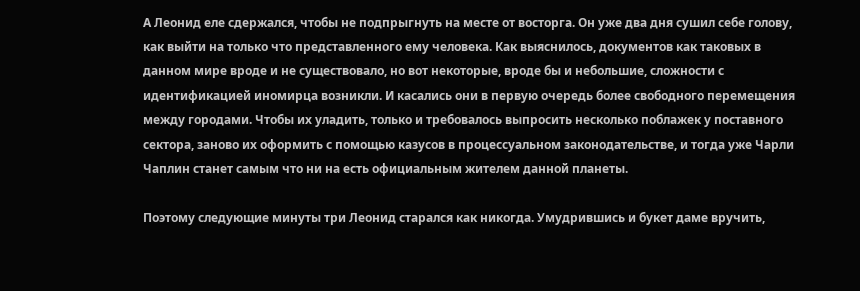А Леонид еле сдержался, чтобы не подпрыгнуть на месте от восторга. Он уже два дня сушил себе голову, как выйти на только что представленного ему человека. Как выяснилось, документов как таковых в данном мире вроде и не существовало, но вот некоторые, вроде бы и небольшие, сложности с идентификацией иномирца возникли. И касались они в первую очередь более свободного перемещения между городами. Чтобы их уладить, только и требовалось выпросить несколько поблажек у поставного сектора, заново их оформить с помощью казусов в процессуальном законодательстве, и тогда уже Чарли Чаплин станет самым что ни на есть официальным жителем данной планеты.

Поэтому следующие минуты три Леонид старался как никогда. Умудрившись и букет даме вручить,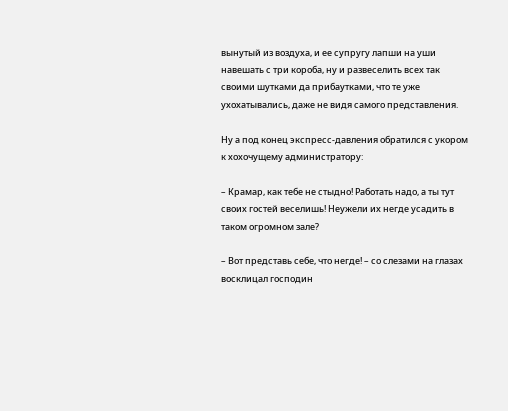вынутый из воздуха, и ее супругу лапши на уши навешать с три короба, ну и развеселить всех так своими шутками да прибаутками, что те уже ухохатывались, даже не видя самого представления.

Ну а под конец экспресс-давления обратился с укором к хохочущему администратору:

– Крамар, как тебе не стыдно! Работать надо, а ты тут своих гостей веселишь! Неужели их негде усадить в таком огромном зале?

– Вот представь себе, что негде! – со слезами на глазах восклицал господин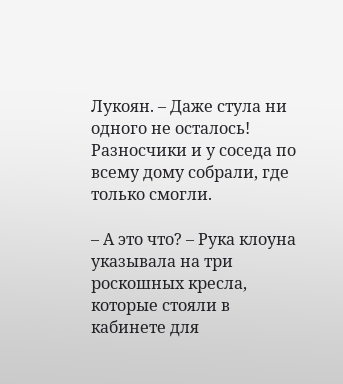Лукоян. – Даже стула ни одного не осталось! Разносчики и у соседа по всему дому собрали, где только смогли.

– А это что? – Рука клоуна указывала на три роскошных кресла, которые стояли в кабинете для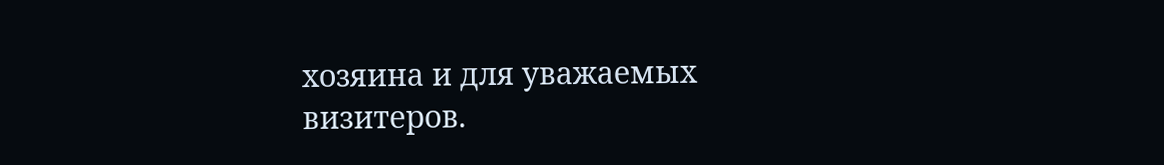хозяина и для уважаемых визитеров.